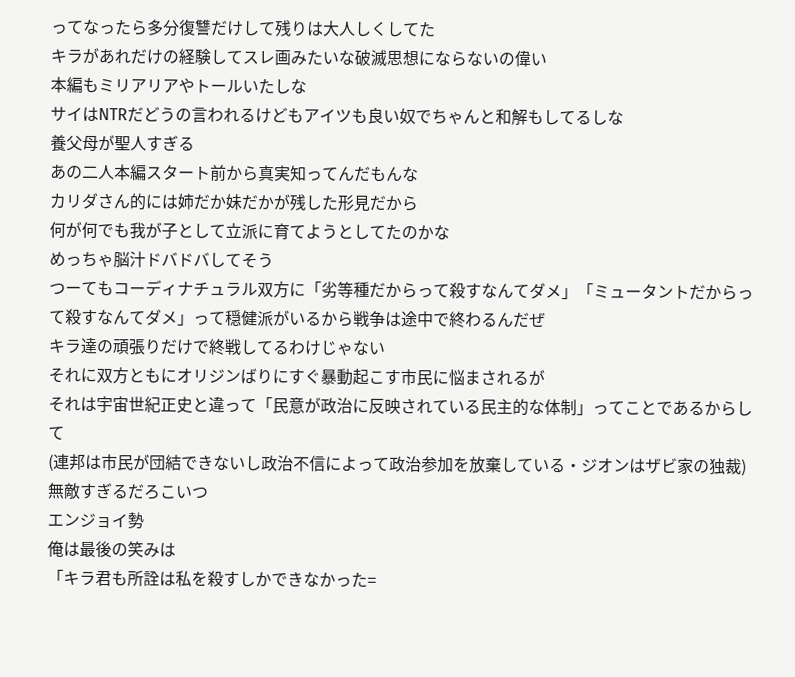ってなったら多分復讐だけして残りは大人しくしてた
キラがあれだけの経験してスレ画みたいな破滅思想にならないの偉い
本編もミリアリアやトールいたしな
サイはNTRだどうの言われるけどもアイツも良い奴でちゃんと和解もしてるしな
養父母が聖人すぎる
あの二人本編スタート前から真実知ってんだもんな
カリダさん的には姉だか妹だかが残した形見だから
何が何でも我が子として立派に育てようとしてたのかな
めっちゃ脳汁ドバドバしてそう
つーてもコーディナチュラル双方に「劣等種だからって殺すなんてダメ」「ミュータントだからって殺すなんてダメ」って穏健派がいるから戦争は途中で終わるんだぜ
キラ達の頑張りだけで終戦してるわけじゃない
それに双方ともにオリジンばりにすぐ暴動起こす市民に悩まされるが
それは宇宙世紀正史と違って「民意が政治に反映されている民主的な体制」ってことであるからして
(連邦は市民が団結できないし政治不信によって政治参加を放棄している・ジオンはザビ家の独裁)
無敵すぎるだろこいつ
エンジョイ勢
俺は最後の笑みは
「キラ君も所詮は私を殺すしかできなかった=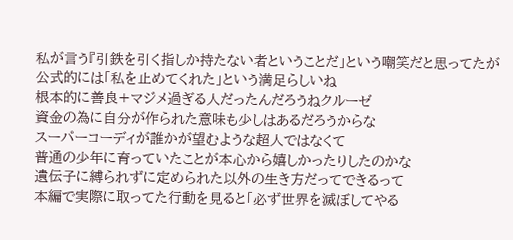私が言う『引鉄を引く指しか持たない者ということだ」という嘲笑だと思ってたが
公式的には「私を止めてくれた」という満足らしいね
根本的に善良+マジメ過ぎる人だったんだろうねクルーゼ
資金の為に自分が作られた意味も少しはあるだろうからな
スーパーコーディが誰かが望むような超人ではなくて
普通の少年に育っていたことが本心から嬉しかったりしたのかな
遺伝子に縛られずに定められた以外の生き方だってできるって
本編で実際に取ってた行動を見ると「必ず世界を滅ぼしてやる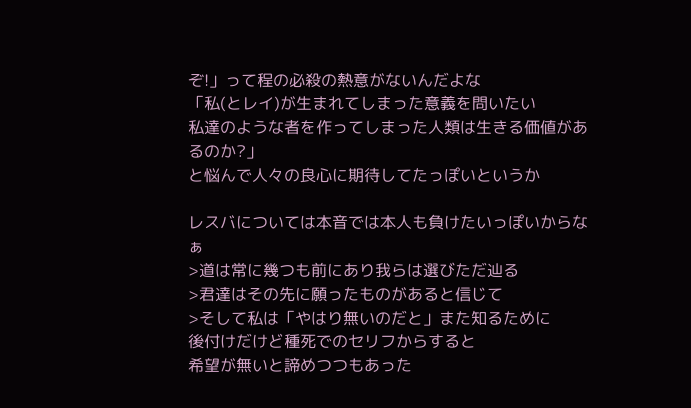ぞ!」って程の必殺の熱意がないんだよな
「私(とレイ)が生まれてしまった意義を問いたい
私達のような者を作ってしまった人類は生きる価値があるのか?」
と悩んで人々の良心に期待してたっぽいというか

レスバについては本音では本人も負けたいっぽいからなぁ
>道は常に幾つも前にあり我らは選びただ辿る
>君達はその先に願ったものがあると信じて
>そして私は「やはり無いのだと」また知るために
後付けだけど種死でのセリフからすると
希望が無いと諦めつつもあった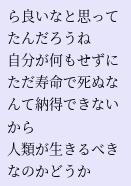ら良いなと思ってたんだろうね
自分が何もせずにただ寿命で死ぬなんて納得できないから
人類が生きるべきなのかどうか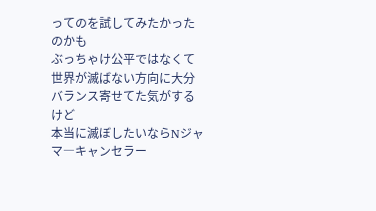ってのを試してみたかったのかも
ぶっちゃけ公平ではなくて世界が滅ばない方向に大分バランス寄せてた気がするけど
本当に滅ぼしたいならNジャマ―キャンセラー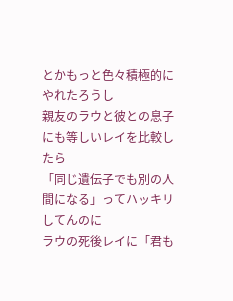とかもっと色々積極的にやれたろうし
親友のラウと彼との息子にも等しいレイを比較したら
「同じ遺伝子でも別の人間になる」ってハッキリしてんのに
ラウの死後レイに「君も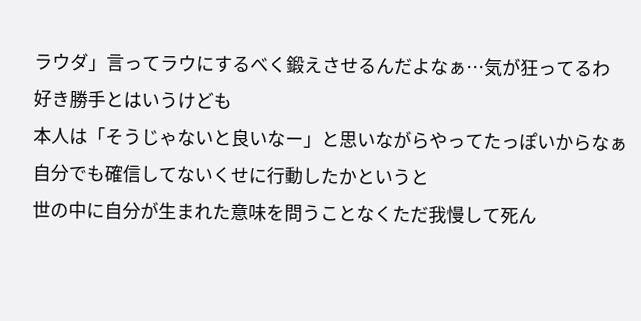ラウダ」言ってラウにするべく鍛えさせるんだよなぁ…気が狂ってるわ
好き勝手とはいうけども
本人は「そうじゃないと良いなー」と思いながらやってたっぽいからなぁ
自分でも確信してないくせに行動したかというと
世の中に自分が生まれた意味を問うことなくただ我慢して死ん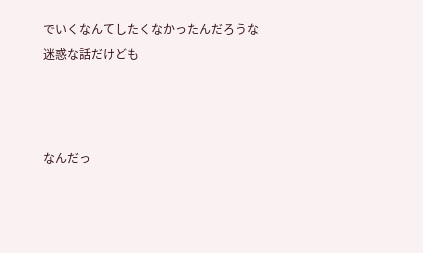でいくなんてしたくなかったんだろうな
迷惑な話だけども



なんだっ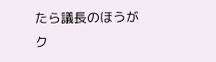たら議長のほうがク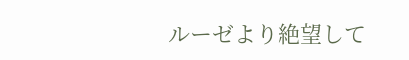ルーゼより絶望して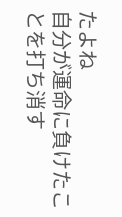たよね
自分が運命に負けたことを打ち消す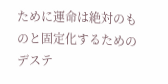ために運命は絶対のものと固定化するためのデステ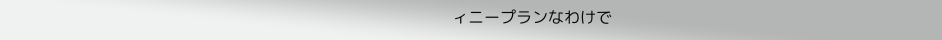ィニープランなわけで